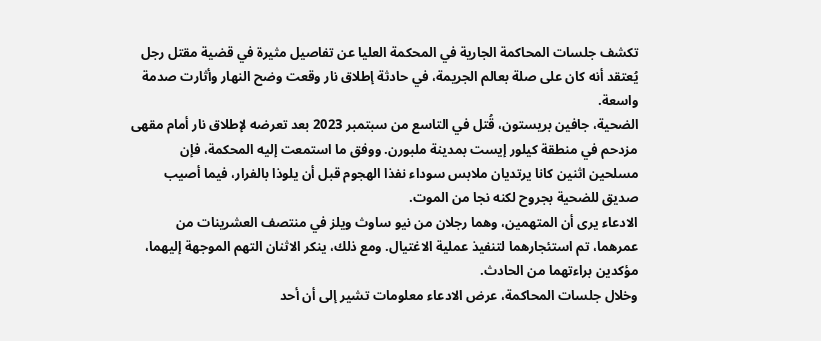تكشف جلسات المحاكمة الجارية في المحكمة العليا عن تفاصيل مثيرة في قضية مقتل رجل يُعتقد أنه كان على صلة بعالم الجريمة، في حادثة إطلاق نار وقعت وضح النهار وأثارت صدمة واسعة.
الضحية، جافين بريستون، قُتل في التاسع من سبتمبر 2023 بعد تعرضه لإطلاق نار أمام مقهى مزدحم في منطقة كيلور إيست بمدينة ملبورن. ووفق ما استمعت إليه المحكمة، فإن مسلحين اثنين كانا يرتديان ملابس سوداء نفذا الهجوم قبل أن يلوذا بالفرار، فيما أصيب صديق للضحية بجروح لكنه نجا من الموت.
الادعاء يرى أن المتهمين، وهما رجلان من نيو ساوث ويلز في منتصف العشرينات من عمرهما، تم استئجارهما لتنفيذ عملية الاغتيال. ومع ذلك، ينكر الاثنان التهم الموجهة إليهما، مؤكدين براءتهما من الحادث.
وخلال جلسات المحاكمة، عرض الادعاء معلومات تشير إلى أن أحد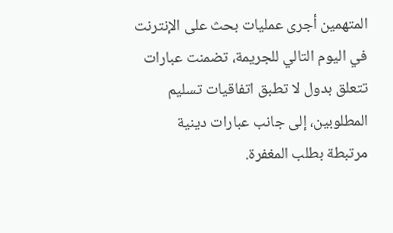المتهمين أجرى عمليات بحث على الإنترنت في اليوم التالي للجريمة، تضمنت عبارات تتعلق بدول لا تطبق اتفاقيات تسليم المطلوبين، إلى جانب عبارات دينية مرتبطة بطلب المغفرة.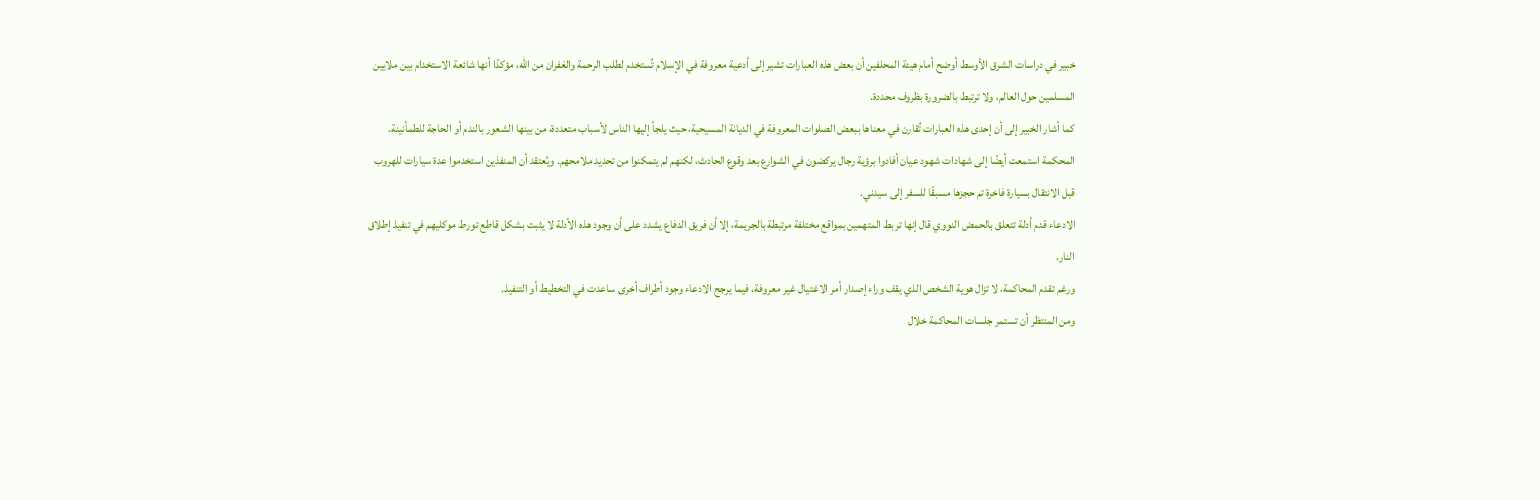خبير في دراسات الشرق الأوسط أوضح أمام هيئة المحلفين أن بعض هذه العبارات تشير إلى أدعية معروفة في الإسلام تُستخدم لطلب الرحمة والغفران من الله، مؤكدًا أنها شائعة الاستخدام بين ملايين المسلمين حول العالم، ولا ترتبط بالضرورة بظروف محددة.
كما أشار الخبير إلى أن إحدى هذه العبارات تُقارن في معناها ببعض الصلوات المعروفة في الديانة المسيحية، حيث يلجأ إليها الناس لأسباب متعددة، من بينها الشعور بالندم أو الحاجة للطمأنينة.
المحكمة استمعت أيضًا إلى شهادات شهود عيان أفادوا برؤية رجال يركضون في الشوارع بعد وقوع الحادث، لكنهم لم يتمكنوا من تحديد ملامحهم. ويُعتقد أن المنفذين استخدموا عدة سيارات للهروب قبل الانتقال بسيارة فاخرة تم حجزها مسبقًا للسفر إلى سيدني.
الادعاء قدم أدلة تتعلق بالحمض النووي قال إنها تربط المتهمين بمواقع مختلفة مرتبطة بالجريمة، إلا أن فريق الدفاع يشدد على أن وجود هذه الأدلة لا يثبت بشكل قاطع تورط موكليهم في تنفيذ إطلاق النار.
ورغم تقدم المحاكمة، لا تزال هوية الشخص الذي يقف وراء إصدار أمر الاغتيال غير معروفة، فيما يرجح الادعاء وجود أطراف أخرى ساعدت في التخطيط أو التنفيذ.
ومن المنتظر أن تستمر جلسات المحاكمة خلال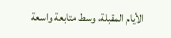الأيام المقبلة، وسط متابعة واسعة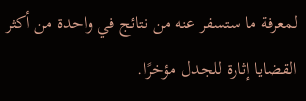لمعرفة ما ستسفر عنه من نتائج في واحدة من أكثر القضايا إثارة للجدل مؤخرًا.